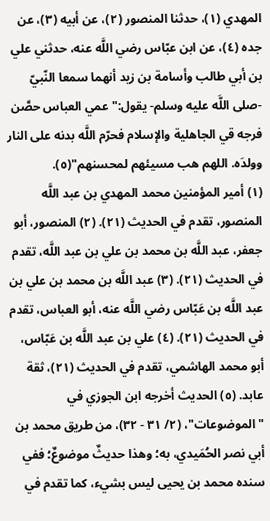المهدي (١)، حدثنا المنصور (٢)، عن أبيه (٣)، عن جده (٤)، عن ابن عبّاس رضي اللَّه عنه، حدثني علي بن أبي طالب وأسامة بن زيد أنهما سمعا النّبيّ -صلى اللَّه عليه وسلم- يقول:"عمي العباس حصَّن فرجه قي الجاهلية والإسلام فحرّم اللَّه بدنه على النار وولدَه. اللهم هب مسيئهم لمحسنهم"(٥).
(١) أمير المؤمنين محمد المهدي بن عبد اللَّه المنصور، تقدم في الحديث (٢١). (٢) المنصور، أبو جعفر، عبد اللَّه بن محمد بن علي بن عبد اللَّه، تقدم في الحديث (٢١). (٣) عبد اللَّه بن محمد بن علي بن عبد اللَّه بن عَبّاس رضي اللَّه عنه، أبو العباس، تقدم في الحديث (٢١). (٤) علي بن عبد اللَّه بن عَبّاس، أبو محمد الهاشمي، تقدم في الحديث (٢١)، ثقة عابد. (٥) الحديث أخرجه ابن الجوزي في "الموضوعات"، (٢/ ٣١ - ٣٢)، من طريق محمد بن أبي نصر الحُمَيدي، به؛ وهذا حديثٌ موضوعٌ؛ ففي سنده محمد بن يحيى ليس بشيء، كما تقدم في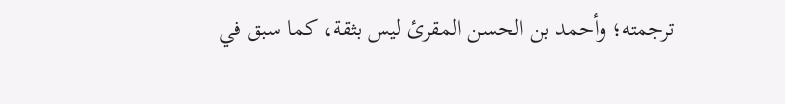ترجمته؛ وأحمد بن الحسن المقرئ ليس بثقة، كما سبق في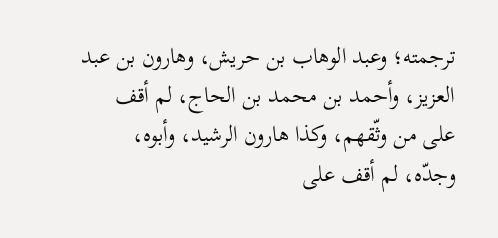ترجمته؛ وعبد الوهاب بن حريش، وهارون بن عبد العزيز، وأحمد بن محمد بن الحاج، لم أقف على من وثّقهم، وكذا هارون الرشيد، وأبوه، وجدّه، لم أقف على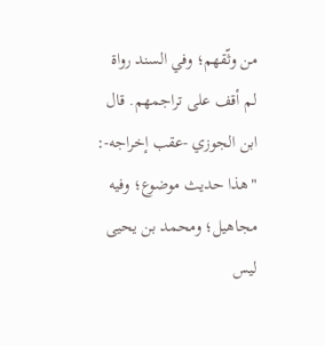من وثّقهم؛ وفي السند رواة لم أقف على تراجمهم. قال ابن الجوزي -عقب إخراجه-: "هذا حديث موضوع؛ وفيه مجاهيل؛ ومحمد بن يحيى ليس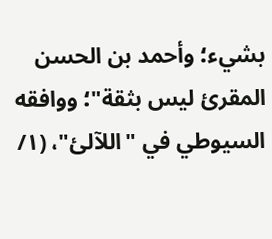بشيء؛ وأحمد بن الحسن المقرئ ليس بثقة"؛ ووافقه السيوطي في "اللآلئ"، (١/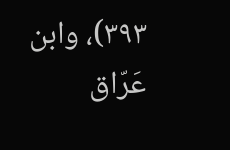٣٩٣)، وابن عَرّاق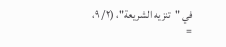في "تنزيه الشريعة"، (٢/ ٩، =